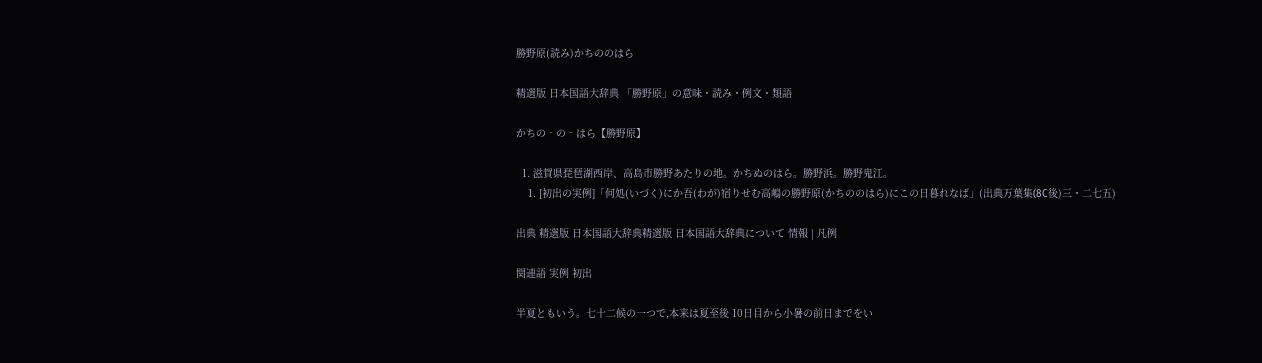勝野原(読み)かちののはら

精選版 日本国語大辞典 「勝野原」の意味・読み・例文・類語

かちの‐の‐はら【勝野原】

  1. 滋賀県琵琶湖西岸、高島市勝野あたりの地。かちぬのはら。勝野浜。勝野鬼江。
    1. [初出の実例]「何処(いづく)にか吾(わが)宿りせむ高嶋の勝野原(かちののはら)にこの日暮れなば」(出典万葉集(8C後)三・二七五)

出典 精選版 日本国語大辞典精選版 日本国語大辞典について 情報 | 凡例

関連語 実例 初出

半夏ともいう。七十二候の一つで,本来は夏至後 10日目から小暑の前日までをい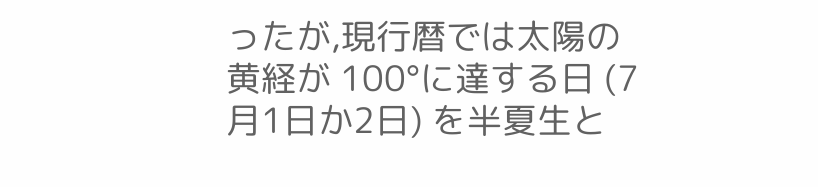ったが,現行暦では太陽の黄経が 100°に達する日 (7月1日か2日) を半夏生と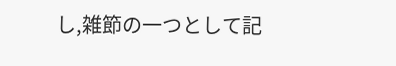し,雑節の一つとして記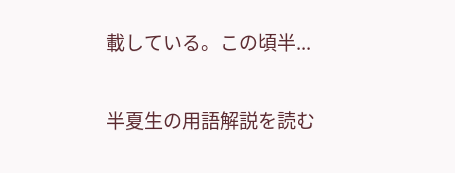載している。この頃半...

半夏生の用語解説を読む